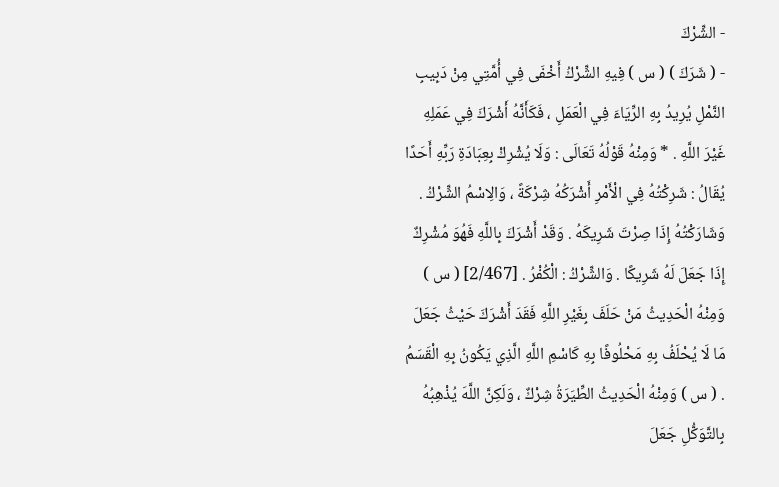- الشِّرْكَ
- ( شَرَكَ ) ( س ) فِيهِ الشِّرْكُ أَخْفَى فِي أُمَّتِي مِنْ دَبِيبِ النَّمْلِ يُرِيدُ بِهِ الرِّيَاءَ فِي الْعَمَلِ ، فَكَأَنَّهُ أَشْرَكَ فِي عَمَلِهِ غَيْرَ اللَّهِ . * وَمِنْهُ قَوْلُهُ تَعَالَى : وَلَا يُشْرِكْ بِعِبَادَةِ رَبِّهِ أَحَدًا يُقَالُ : شَرِكْتُهُ فِي الْأَمْرِ أَشْرَكُهُ شِرْكَةً ، وَالِاسْمُ الشِّرْكُ . وَشَارَكْتُهُ إِذَا صِرْتَ شَرِيكَهُ . وَقَدْ أَشْرَكَ بِاللَّهِ فَهُوَ مُشْرِكٌ إِذَا جَعَلَ لَهُ شَرِيكًا . وَالشِّرْكُ : الْكُفْرُ . [2/467] ( س ) وَمِنْهُ الْحَدِيثُ مَنْ حَلَفَ بِغَيْرِ اللَّهِ فَقَدَ أَشْرَكَ حَيْثُ جَعَلَ مَا لَا يُحْلَفُ بِهِ مَحْلُوفًا بِهِ كَاسْمِ اللَّهِ الَّذِي يَكُونُ بِهِ الْقَسَمُ . ( س ) وَمِنْهُ الْحَدِيثُ الطِّيَرَةُ شِرْكٌ ، وَلَكِنَّ اللَّهَ يُذْهِبُهُ بِالتَّوَكُّلِ جَعَلَ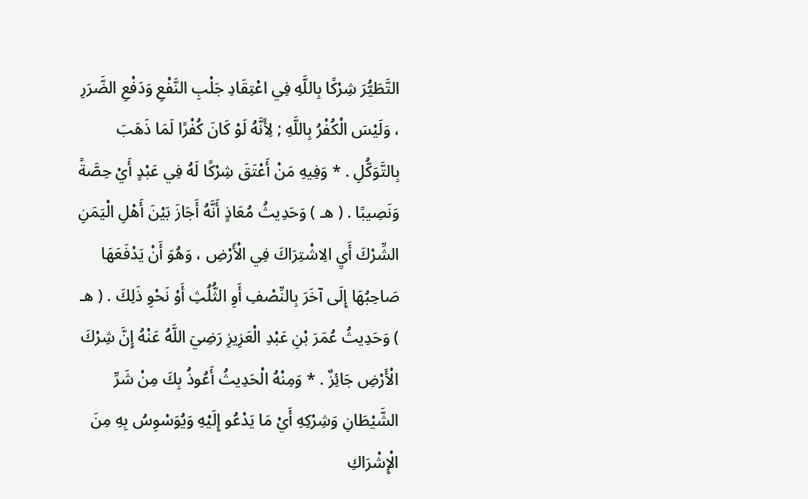التَّطَيُّرَ شِرْكًا بِاللَّهِ فِي اعْتِقَادِ جَلْبِ النَّفْعِ وَدَفْعِ الضَّرَرِ ، وَلَيْسَ الْكُفْرُ بِاللَّهِ ; لِأَنَّهُ لَوْ كَانَ كُفْرًا لَمَا ذَهَبَ بِالتَّوَكُّلِ . * وَفِيهِ مَنْ أَعْتَقَ شِرْكًا لَهُ فِي عَبْدٍ أَيْ حِصَّةً وَنَصِيبًا . ( هـ ) وَحَدِيثُ مُعَاذٍ أَنَّهُ أَجَازَ بَيْنَ أَهْلِ الْيَمَنِ الشِّرْكَ أَيِ الِاشْتِرَاكَ فِي الْأَرْضِ ، وَهُوَ أَنْ يَدْفَعَهَا صَاحِبُهَا إِلَى آخَرَ بِالنِّصْفِ أَوِ الثُّلُثِ أَوْ نَحْوِ ذَلِكَ . ( هـ ) وَحَدِيثُ عُمَرَ بْنِ عَبْدِ الْعَزِيزِ رَضِيَ اللَّهُ عَنْهُ إِنَّ شِرْكَ الْأَرْضِ جَائِزٌ . * وَمِنْهُ الْحَدِيثُ أَعُوذُ بِكَ مِنْ شَرِّ الشَّيْطَانِ وَشِرْكِهِ أَيْ مَا يَدْعُو إِلَيْهِ وَيُوَسْوِسُ بِهِ مِنَ الْإِشْرَاكِ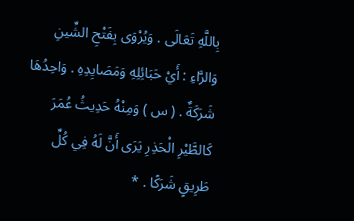بِاللَّهِ تَعَالَى . وَيُرْوَى بِفَتْحِ الشِّينِ وَالرَّاءِ : أَيْ حَبَائِلِهِ وَمَصَايِدِهِ . وَاحِدُهَا شَرَكَةٌ . ( س ) وَمِنْهُ حَدِيثُ عُمَرَ كَالطَّيْرِ الْحَذِرِ يَرَى أَنَّ لَهُ فِي كُلِّ طَرِيقٍ شَرَكًا . *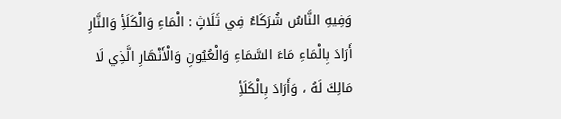وَفِيهِ النَّاسُ شُرَكَاءُ فِي ثَلَاثٍ : الْمَاءِ وَالْكَلَأِ وَالنَّارِ أَرَادَ بِالْمَاءِ مَاءَ السَّمَاءِ وَالْعُيُونِ وَالْأَنْهَارِ الَّذِي لَا مَالِكَ لَهُ ، وَأَرَادَ بِالْكَلَأِ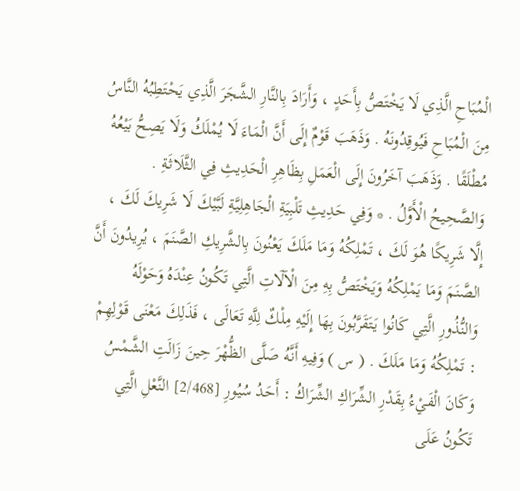الْمُبَاحِ الَّذِي لَا يَخْتَصُّ بِأَحَدٍ ، وَأَرَادَ بِالنَّارِ الشَّجَرَ الَّذِي يَحْتَطِبُهُ النَّاسُ مِنَ الْمُبَاحِ فَيُوقِدُونَهُ . وَذَهَبَ قَوْمٌ إِلَى أَنَّ الْمَاءَ لَا يُمْلَكُ وَلَا يَصِحُّ بَيْعُهُ مُطْلَقًا . وَذَهَبَ آخَرُونَ إِلَى الْعَمَلِ بِظَاهِرِ الْحَدِيثِ فِي الثَّلَاثَةِ . وَالصَّحِيحُ الْأَوَّلُ . * وَفِي حَدِيثِ تَلْبِيَةِ الْجَاهِلِيَّةِ لَبَّيْكَ لَا شَرِيكَ لَكَ ، إِلَّا شَرِيكًا هُوَ لَكَ ، تَمْلِكُهُ وَمَا مَلَكَ يَعْنُونَ بِالشَّرِيكِ الصَّنَمَ ، يُرِيدُونَ أَنَّ الصَّنَمَ وَمَا يَمْلِكُهُ وَيَخْتَصُّ بِهِ مِنَ الْآلَاتِ الَّتِي تَكُونُ عِنْدَهُ وَحَوْلَهُ وَالنُّذُورِ الَّتِي كَانُوا يَتَقَرَّبُونَ بِهَا إِلَيْهِ مِلْكٌ لِلَّهِ تَعَالَى ، فَذَلِكَ مَعْنَى قَوْلِهِمْ : تَمْلِكُهُ وَمَا مَلَكَ . ( س ) وَفِيهِ أَنَّهُ صَلَّى الظُّهْرَ حِينَ زَالَتِ الشَّمْسُ وَكَانَ الْفَيْءُ بِقَدْرِ الشِّرَاكِ الشِّرَاكُ : أَحَدُ سُيُورِ [2/468] النَّعْلِ الَّتِي تَكُونُ عَلَى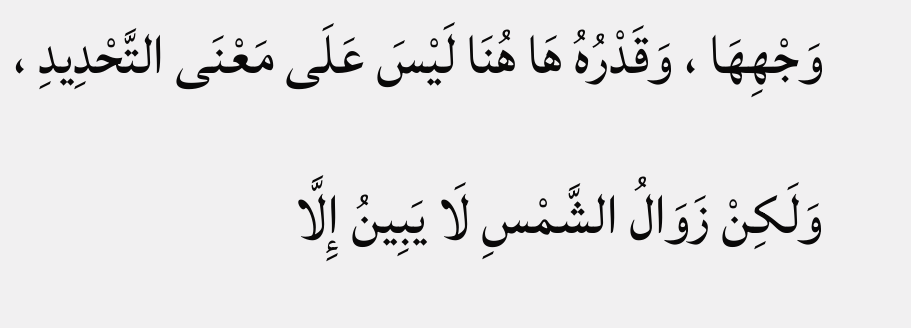وَجْهِهَا ، وَقَدْرُهُ هَا هُنَا لَيْسَ عَلَى مَعْنَى التَّحْدِيدِ ، وَلَكِنْ زَوَالُ الشَّمْسِ لَا يَبِينُ إِلَّا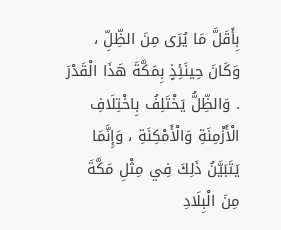بِأَقَلَّ مَا يُرَى مِنَ الظِّلِّ ، وَكَانَ حِينَئِذٍ بِمَكَّةَ هَذَا الْقَدْرَ . وَالظِّلُّ يَخْتَلِفُ بِاخْتِلَافِ الْأَزْمِنَةِ وَالْأَمْكِنَةِ ، وَإِنَّمَا يَتَبَيَّنُ ذَلِكَ فِي مِثْلِ مَكَّةَ مِنَ الْبِلَادِ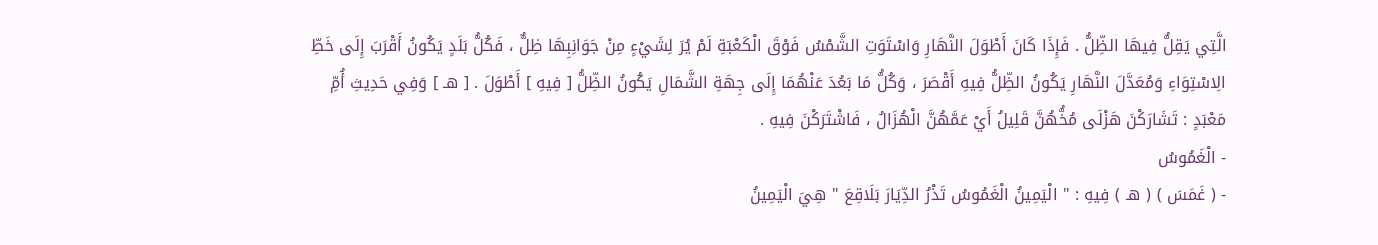الَّتِي يَقِلُّ فِيهَا الظِّلُّ . فَإِذَا كَانَ أَطْوَلَ النَّهَارِ وَاسْتَوَتِ الشَّمْسُ فَوْقَ الْكَعْبَةِ لَمْ يُرَ لِشَيْءٍ مِنْ جَوَانِبِهَا ظِلٌّ ، فَكُلُّ بَلَدٍ يَكُونُ أَقْرَبَ إِلَى خَطِّ الِاسْتِوَاءِ وَمُعَدَّلَ النَّهَارِ يَكُونُ الظِّلُّ فِيهِ أَقْصَرَ ، وَكُلُّ مَا بَعُدَ عَنْهُمَا إِلَى جِهَةِ الشَّمَالِ يَكُونُ الظِّلُّ [ فِيهِ ] أَطْوَلَ . [ هـ ] وَفِي حَدِيثِ أُمِّ مَعْبَدٍ : تَشَارَكْنَ هَزْلَى مُخُّهُنَّ قَلِيلُ أَيْ عَمَّهُنَّ الْهُزَالُ ، فَاشْتَرَكْنَ فِيهِ .
- الْغَمُوسُ
- ( غَمَسَ ) ( هـ ) فِيهِ : " الْيَمِينُ الْغَمُوسُ تَذْرُ الدِّيَارَ بَلَاقِعَ " هِيَ الْيَمِينُ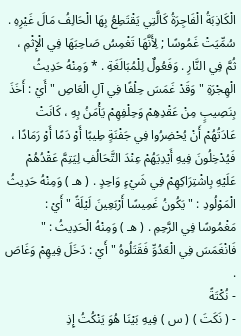الْكَاذِبَةُ الْفَاجِرَةُ كَالَّتِي يَقْتَطِعُ بِهَا الْحَالِفُ مَالَ غَيْرِهِ . سُمِّيَتْ غَمُوسًا ; لِأَنَّهَا تَغْمِسُ صَاحِبَهَا فِي الْإِثْمِ ، ثُمَّ فِي النَّارِ . وَفَعُولٌ لِلْمُبَالَغَةِ . * وَمِنْهُ حَدِيثُ الْهِجْرَةِ " وَقَدْ غَمَسَ حِلْفًا فِي آلِ الْعَاصِ " أَيْ : أَخَذَ بِنَصِيبٍ مِنْ عَقْدِهِمْ وَحِلْفِهِمْ يَأْمَنُ بِهِ ، كَانَتْ عَادَتُهُمْ أَنْ يُحْضِرُوا فِي جَفْنَةٍ طِيبًا أَوْ دَمًا أَوْ رَمَادًا ، فَيُدْخِلُونَ فِيهِ أَيْدِيَهُمْ عِنْدَ التَّحَالُفِ لِيَتِمَّ عَقْدُهُمْ عَلَيْهِ بِاشْتِرَاكِهِمْ فِي شَيْءٍ وَاحِدٍ . ( هـ ) وَمِنْهُ حَدِيثُ الْمَوْلُودِ : " يَكُونُ غَمِيسًا أَرْبَعِينَ لَيْلَةً " أَيْ : مَغْمُوسًا فِي الرَّحِمِ . ( هـ ) وَمِنْهُ الْحَدِيثُ : " فَانْغَمَسَ فِي الْعَدُوِّ فَقَتَلُوهُ " أَيْ : دَخَلَ فِيهِمْ وَغَاصَ .
- نُكْتَةً
- ( نَكَتَ ) ( س ) فِيهِ بَيْنَا هُوَ يَنْكُتُ إِذِ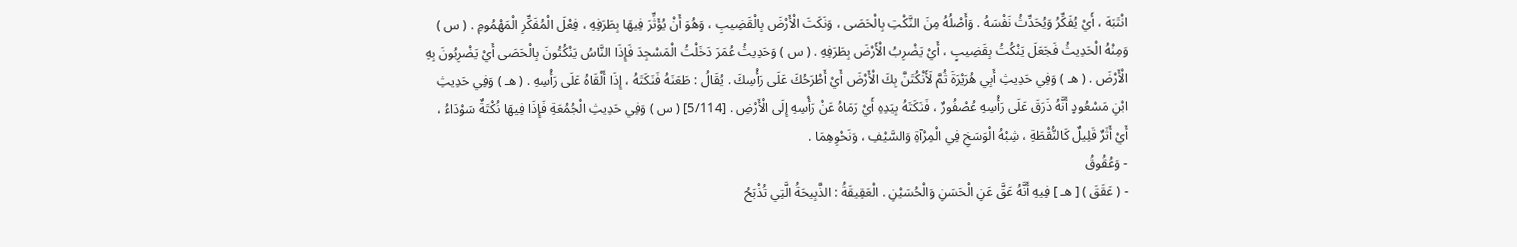انْتَبَهَ ، أَيْ يُفَكِّرُ وَيُحَدِّثُ نَفْسَهُ . وَأَصْلُهُ مِنَ النَّكْتِ بِالْحَصَى ، وَنَكَتَ الْأَرْضَ بِالْقَضِيبِ ، وَهُوَ أَنْ يُؤَثِّرَ فِيهَا بِطَرَفِهِ ، فِعْلَ الْمُفَكِّرِ الْمَهْمُومِ . ( س ) وَمِنْهُ الْحَدِيثُ فَجَعَلَ يَنْكُتُ بِقَضِيبٍ ، أَيْ يَضْرِبُ الْأَرْضَ بِطَرَفِهِ . ( س ) وَحَدِيثُ عُمَرَ دَخَلْتُ الْمَسْجِدَ فَإِذَا النَّاسُ يَنْكُتُونَ بِالْحَصَى أَيْ يَضْرِبُونَ بِهِ الْأَرْضَ . ( هـ ) وَفِي حَدِيثِ أَبِي هُرَيْرَةَ ثُمَّ لَأَنْكُتَنَّ بِكَ الْأَرْضَ أَيْ أَطْرَحُكَ عَلَى رَأْسِكَ . يُقَالُ : طَعَنَهُ فَنَكَتَهُ ، إِذَا أَلْقَاهُ عَلَى رَأْسِهِ . ( هـ ) وَفِي حَدِيثِ ابْنِ مَسْعُودٍ أَنَّهُ ذَرَقَ عَلَى رَأْسِهِ عُصْفُورٌ ، فَنَكَتَهُ بِيَدِهِ أَيْ رَمَاهُ عَنْ رَأْسِهِ إِلَى الْأَرْضِ . [5/114] ( س ) وَفِي حَدِيثِ الْجُمُعَةِ فَإِذَا فِيهَا نُكْتَةٌ سَوْدَاءُ ، أَيْ أَثَرٌ قَلِيلٌ كَالنُّقْطَةِ ، شِبْهُ الْوَسَخِ فِي الْمِرْآةِ وَالسَّيْفِ ، وَنَحْوِهِمَا .
- وَعُقُوقُ
- ( عَقَقَ ) [ هـ ] فِيهِ أَنَّهُ عَقَّ عَنِ الْحَسَنِ وَالْحُسَيْنِ . الْعَقِيقَةُ : الذَّبِيحَةُ الَّتِي تُذْبَحُ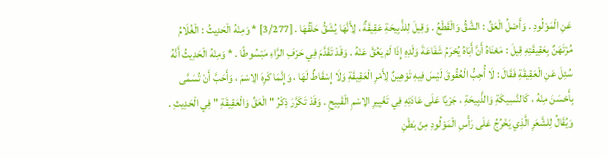عَنِ الْمَوْلُودِ . وَأَصْلُ الْعَقِّ : الشَّقُّ وَالْقَطْعُ . وَقِيلَ لِلذَّبِيحَةِ عَقِيقَةٌ ، لِأَنَّهَا يُشَقُّ حَلْقُهَا . [3/277] * وَمِنْهُ الْحَدِيثُ : الْغُلَامُ مُرْتَهَنٌ بِعَقِيقَتِهِ قِيلَ : مَعْنَاهُ أَنَّ أَبَاهُ يُحْرَمُ شَفَاعَةَ وَلَدِهِ إِذَا لَمْ يَعُقَّ عَنْهُ . وَقَدْ تَقَدَّمَ فِي حَرْفِ الرَّاءِ مَبْسُوطًا . * وَمِنْهُ الْحَدِيثُ أَنَّهُ سُئِلَ عَنِ الْعَقِيقَةِ فَقَالَ : لَا أُحِبُّ الْعُقُوقَ لَيْسَ فِيهِ تَوْهِينٌ لِأَمْرِ الْعَقِيقَةِ وَلَا إِسْقَاطٌ لَهَا ، وَإِنَّمَا كَرِهَ الِاسْمَ ، وَأَحَبَّ أَنْ تُسَمَّى بِأَحْسَنَ مِنْهُ ، كَالنَّسِيكَةِ وَالذَّبِيحَةِ ، جَرْيًا عَلَى عَادَتِهِ فِي تَغْيِيرِ الِاسْمِ الْقَبِيحِ . وَقَدْ تَكَرَّرَ ذِكْرُ " الْعَقِّ وَالْعَقِيقَةِ " فِي الْحَدِيثِ . وَيُقَالُ لِلشَّعَرِ الَّذِي يَخْرُجُ عَلَى رَأْسِ الْمَوْلُودِ مِنْ بَطْنِ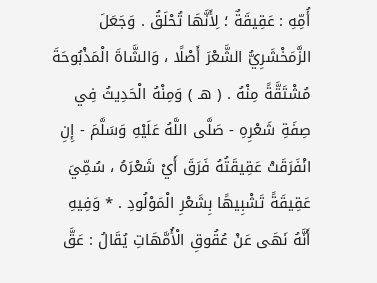أُمِّهِ : عَقِيقَةٌ ؛ لِأَنَّهَا تُحْلَقُ . وَجَعَلَ الزَّمَخْشَرِيُّ الشَّعْرَ أَصْلًا ، وَالشَّاةَ الْمَذْبُوحَةَ مُشْتَقَّةً مِنْهُ . ( هـ ) وَمِنْهُ الْحَدِيثُ فِي صِفَةِ شَعْرِهِ - صَلَّى اللَّهُ عَلَيْهِ وَسَلَّمَ - إِنِ انْفَرَقَتْ عَقِيقَتُهُ فَرَقَ أَيْ شَعْرَهُ ، سُمِّيَ عَقِيقَةً تَشْبِيهًا بِشَعْرِ الْمَوْلُودِ . * وَفِيهِ أَنَّهُ نَهَى عَنْ عُقُوقِ الْأُمَّهَاتِ يُقَالُ : عَقَّ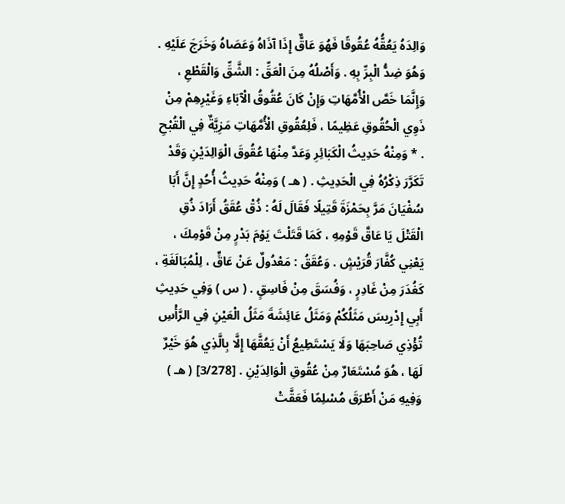وَالِدَهُ يَعُقُّهُ عُقُوقًا فَهُوَ عَاقٌّ إِذَا آذَاهُ وَعَصَاهُ وَخَرَجَ عَلَيْهِ . وَهُوَ ضِدُّ الْبِرِّ بِهِ . وَأَصْلُهُ مِنَ الْعَقِّ : الشَّقِّ وَالْقَطْعِ ، وَإِنَّمَا خَصَّ الْأُمَّهَاتِ وَإِنْ كَانَ عُقُوقُ الْآبَاءِ وَغَيْرِهِمْ مِنْ ذَوِي الْحُقُوقِ عَظِيمًا ، فَلِعُقُوقِ الْأُمَّهَاتِ مَزِيَّةٌ فِي الْقُبْحِ . * وَمِنْهُ حَدِيثُ الْكَبَائِرِ وَعَدَّ مِنْهَا عُقُوقَ الْوَالِدَيْنِ وَقَدْ تَكَرَّرَ ذِكْرُهُ فِي الْحَدِيثِ . ( هـ ) وَمِنْهُ حَدِيثُ أُحُدٍ إِنَّ أَبَا سُفْيَانَ مَرَّ بِحَمْزَةَ قَتِيلًا فَقَالَ لَهُ : ذُقْ عُقَقُ أَرَادَ ذُقِ الْقَتْلَ يَا عَاقَّ قَوْمِهِ ، كَمَا قَتَلْتَ يَوْمَ بَدْرٍ مِنْ قَوْمِكَ ، يَعْنِي كُفَّارَ قُرَيْشٍ . وَعُقَقُ : مَعْدُولٌ عَنْ عَاقٍّ ، لِلْمُبَالَغَةِ ، كَغُدَرَ مِنْ غَادِرٍ ، وَفُسَقَ مِنْ فَاسِقٍ . ( س ) وَفِي حَدِيثِ أَبِي إِدْرِيسَ مَثَلُكُمْ وَمَثَلُ عَائِشَةَ مَثَلُ الْعَيْنِ فِي الرَّأْسِ تُؤْذِي صَاحِبَهَا وَلَا يَسْتَطِيعُ أَنْ يَعُقَّهَا إِلَّا بِالَّذِي هُوَ خَيْرٌ لَهَا ، هُوَ مُسْتَعَارٌ مِنْ عُقُوقِ الْوَالِدَيْنِ . [3/278] ( هـ ) وَفِيهِ مَنْ أَطْرَقَ مُسْلِمًا فَعَقَّتْ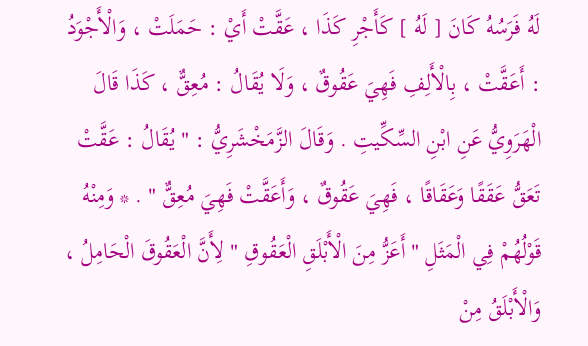لَهُ فَرَسُهُ كَانَ [ لَهُ ] كَأَجْرِ كَذَا ، عَقَّتْ أَيْ : حَمَلَتْ ، وَالْأَجْوَدُ : أَعَقَّتْ ، بِالْأَلِفِ فَهِيَ عَقُوقٌ ، وَلَا يُقَالُ : مُعِقٌّ ، كَذَا قَالَ الْهَرَوِيُّ عَنِ ابْنِ السِّكِّيتِ . وَقَالَ الزَّمَخْشَرِيُّ : " يُقَالُ : عَقَّتْ تَعَقُّ عَقَقًا وَعَقَاقًا ، فَهِيَ عَقُوقٌ ، وَأَعَقَّتْ فَهِيَ مُعِقٌّ " . * وَمِنْهُ قَوْلُهُمْ فِي الْمَثَلِ " أَعَزُّ مِنَ الْأَبْلَقِ الْعَقُوقِ " لِأَنَّ الْعَقُوقَ الْحَامِلُ ، وَالْأَبْلَقُ مِنْ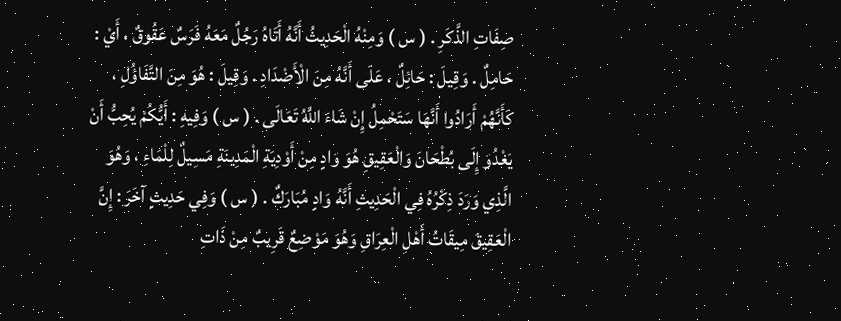صِفَاتِ الذَّكَرِ . ( س ) وَمِنْهُ الْحَدِيثُ أَنَّهُ أَتَاهُ رَجُلٌ مَعَهُ فَرَسٌ عَقُوقٌ ، أَيْ : حَامِلٌ . وَقِيلَ : حَائِلٌ ، عَلَى أَنَّهُ مِنَ الْأَضْدَادِ . وَقِيلَ : هُوَ مِنَ التَّفَاؤُلِ ، كَأَنَّهُمْ أَرَادُوا أَنَّهَا سَتَحْمِلُ إِنْ شَاءَ اللَّهُ تَعَالَى . ( س ) وَفِيهِ : أَيُّكُمْ يُحِبُّ أَنْ يَغْدُوَ إِلَى بُطْحَانَ وَالْعَقِيقِ هُوَ وَادٍ مِنْ أَوْدِيَةِ الْمَدِينَةِ مَسِيلٌ لِلْمَاءِ ، وَهُوَ الَّذِي وَرَدَ ذِكْرُهُ فِي الْحَدِيثِ أَنَّهُ وَادٍ مُبَارَكٌ . ( س ) وَفِي حَدِيثٍ آخَرَ : إِنَّ الْعَقِيقَ مِيقَاتُ أَهْلِ الْعِرَاقِ وَهُوَ مَوْضِعٌ قَرِيبٌ مِنْ ذَاتِ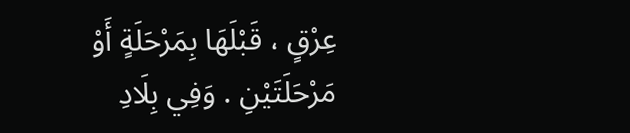عِرْقٍ ، قَبْلَهَا بِمَرْحَلَةٍ أَوْ مَرْحَلَتَيْنِ . وَفِي بِلَادِ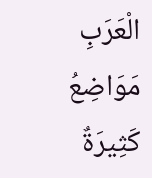الْعَرَبِ مَوَاضِعُ كَثِيرَةٌ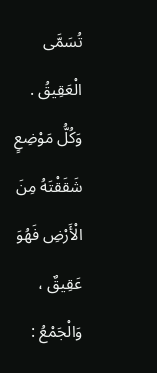تُسَمَّى الْعَقِيقُ . وَكُلُّ مَوْضِعٍ شَقَقْتَهُ مِنَ الْأَرْضِ فَهُوَ عَقِيقٌ ، وَالْجَمْعُ :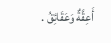أَعِقَّةٌ وَعَقَائِقُ .